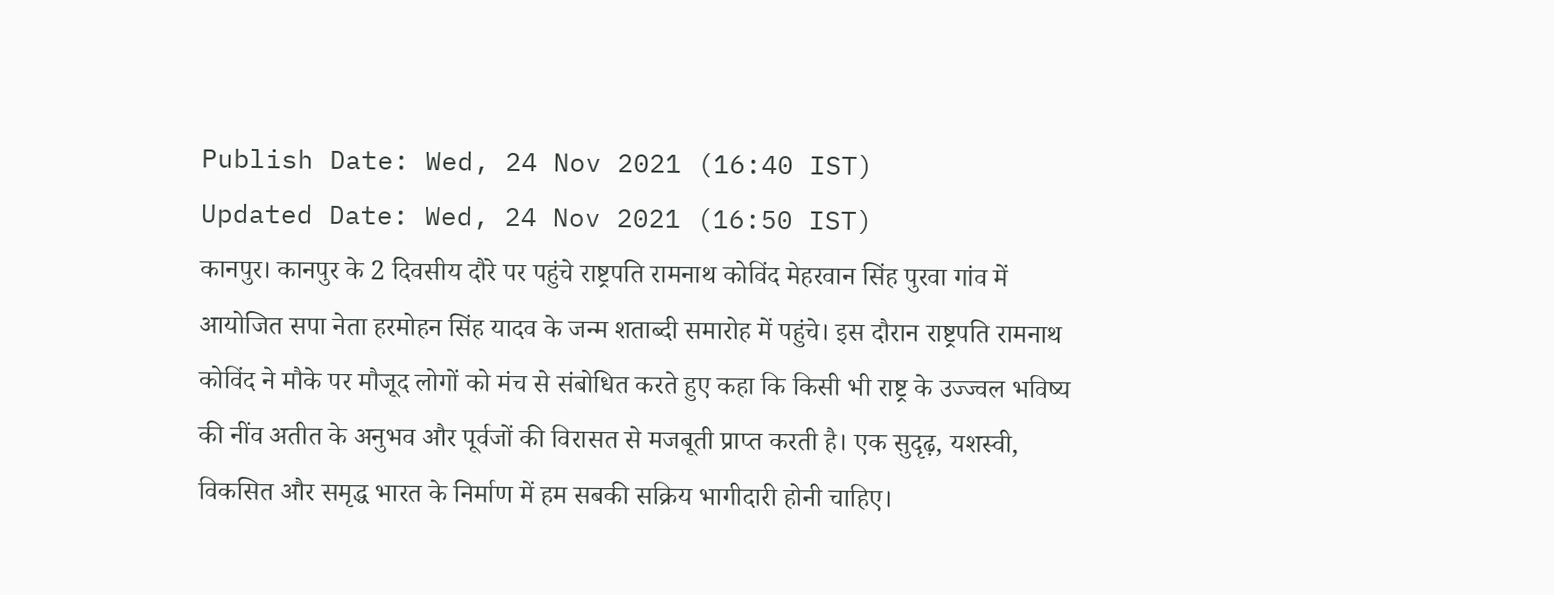Publish Date: Wed, 24 Nov 2021 (16:40 IST)
Updated Date: Wed, 24 Nov 2021 (16:50 IST)
कानपुर। कानपुर के 2 दिवसीय दौरे पर पहुंचे राष्ट्रपति रामनाथ कोविंद मेहरवान सिंह पुरवा गांव में आयोजित सपा नेता हरमोहन सिंह यादव के जन्म शताब्दी समारोह में पहुंचे। इस दौरान राष्ट्रपति रामनाथ कोविंद ने मौके पर मौजूद लोगों को मंच से संबोधित करते हुए कहा कि किसी भी राष्ट्र के उज्ज्वल भविष्य की नींव अतीत के अनुभव और पूर्वजों की विरासत से मजबूती प्राप्त करती है। एक सुदृढ़, यशस्वी, विकसित और समृद्ध भारत के निर्माण में हम सबकी सक्रिय भागीदारी होनी चाहिए।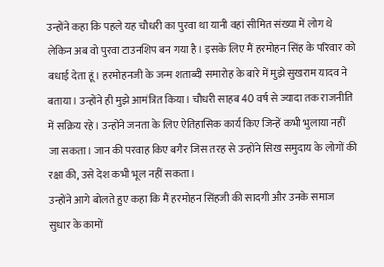उन्होंने कहा कि पहले यह चौधरी का पुरवा था यानी वहां सीमित संख्या में लोग थे लेकिन अब वो पुरवा टाउनशिप बन गया है। इसके लिए मैं हरमोहन सिंह के परिवार को बधाई देता हूं। हरमोहनजी के जन्म शताब्दी समारोह के बारे में मुझे सुखराम यादव ने बताया। उन्होंने ही मुझे आमंत्रित किया। चौधरी साहब 40 वर्ष से ज्यादा तक राजनीति में सक्रिय रहे। उन्होंने जनता के लिए ऐतिहासिक कार्य किए जिन्हें कभी भुलाया नहीं जा सकता। जान की परवाह किए बगैर जिस तरह से उन्होंने सिख समुदाय के लोगों की रक्षा की, उसे देश कभी भूल नहीं सकता।
उन्होंने आगे बोलते हुए कहा कि मैं हरमोहन सिंहजी की सादगी और उनके समाज सुधार के कामों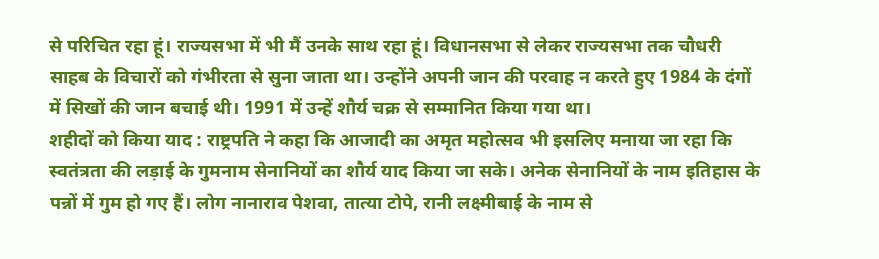से परिचित रहा हूं। राज्यसभा में भी मैं उनके साथ रहा हूं। विधानसभा से लेकर राज्यसभा तक चौधरी साहब के विचारों को गंभीरता से सुना जाता था। उन्होंने अपनी जान की परवाह न करते हुए 1984 के दंगों में सिखों की जान बचाई थी। 1991 में उन्हें शौर्य चक्र से सम्मानित किया गया था।
शहीदों को किया याद : राष्ट्रपति ने कहा कि आजादी का अमृत महोत्सव भी इसलिए मनाया जा रहा कि स्वतंत्रता की लड़ाई के गुमनाम सेनानियों का शौर्य याद किया जा सके। अनेक सेनानियों के नाम इतिहास के पन्नों में गुम हो गए हैं। लोग नानाराव पेशवा, तात्या टोपे, रानी लक्ष्मीबाई के नाम से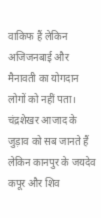वाकिफ हैं लेकिन अजिजनबाई और मैनावती का योगदान लोगों को नहीं पता। चंद्रशेखर आजाद के जुड़ाव को सब जानते हैं लेकिन कानपुर के जयदेव कपूर और शिव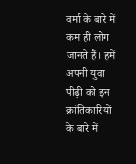वर्मा के बारे में कम ही लोग जानते हैं। हमें अपनी युवा पीढ़ी को इन क्रांतिकारियों के बारे में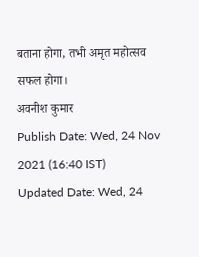बताना होगा, तभी अमृत महोत्सव सफल होगा।
अवनीश कुमार
Publish Date: Wed, 24 Nov 2021 (16:40 IST)
Updated Date: Wed, 24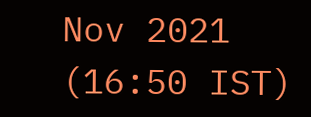Nov 2021 (16:50 IST)